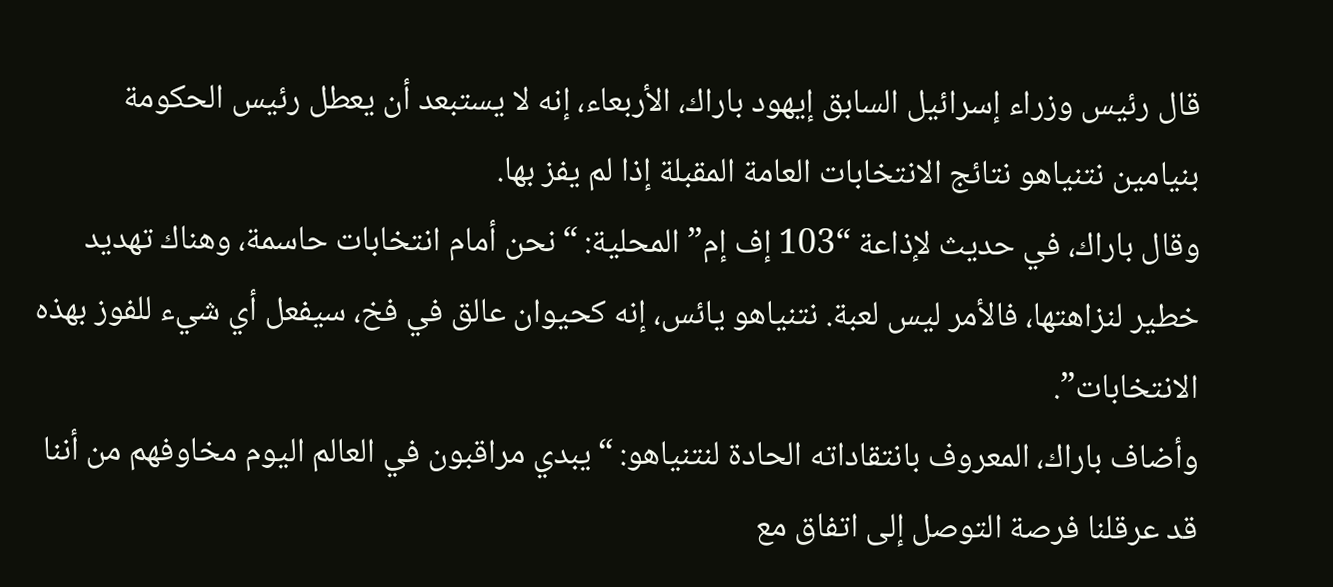قال رئيس وزراء إسرائيل السابق إيهود باراك، الأربعاء، إنه لا يستبعد أن يعطل رئيس الحكومة بنيامين نتنياهو نتائج الانتخابات العامة المقبلة إذا لم يفز بها.
وقال باراك، في حديث لإذاعة “103 إف إم” المحلية: “نحن أمام انتخابات حاسمة، وهناك تهديد خطير لنزاهتها، فالأمر ليس لعبة. نتنياهو يائس، إنه كحيوان عالق في فخ، سيفعل أي شيء للفوز بهذه الانتخابات”.
وأضاف باراك، المعروف بانتقاداته الحادة لنتنياهو: “يبدي مراقبون في العالم اليوم مخاوفهم من أننا قد عرقلنا فرصة التوصل إلى اتفاق مع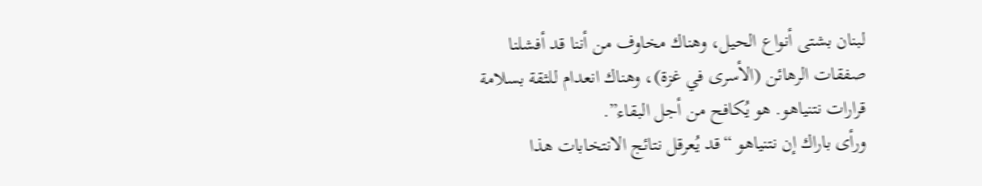لبنان بشتى أنواع الحيل، وهناك مخاوف من أننا قد أفشلنا صفقات الرهائن (الأسرى في غزة)، وهناك انعدام للثقة بسلامة قرارات نتنياهو. هو يُكافح من أجل البقاء”.
ورأى باراك إن نتنياهو “قد يُعرقل نتائج الانتخابات هذا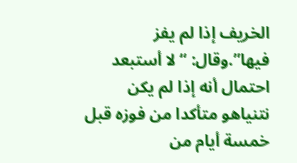الخريف إذا لم يفز فيها”.وقال: “لا أستبعد احتمال أنه إذا لم يكن نتنياهو متأكدا من فوزه قبل خمسة أيام من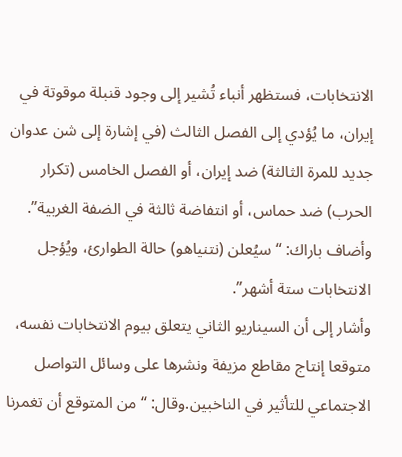الانتخابات، فستظهر أنباء تُشير إلى وجود قنبلة موقوتة في إيران، ما يُؤدي إلى الفصل الثالث (في إشارة إلى شن عدوان جديد للمرة الثالثة) ضد إيران، أو الفصل الخامس (تكرار الحرب) ضد حماس، أو انتفاضة ثالثة في الضفة الغربية”.
وأضاف باراك: “سيُعلن (نتنياهو) حالة الطوارئ، ويُؤجل الانتخابات ستة أشهر”.
وأشار إلى أن السيناريو الثاني يتعلق بيوم الانتخابات نفسه، متوقعا إنتاج مقاطع مزيفة ونشرها على وسائل التواصل الاجتماعي للتأثير في الناخبين.وقال: “من المتوقع أن تغمرنا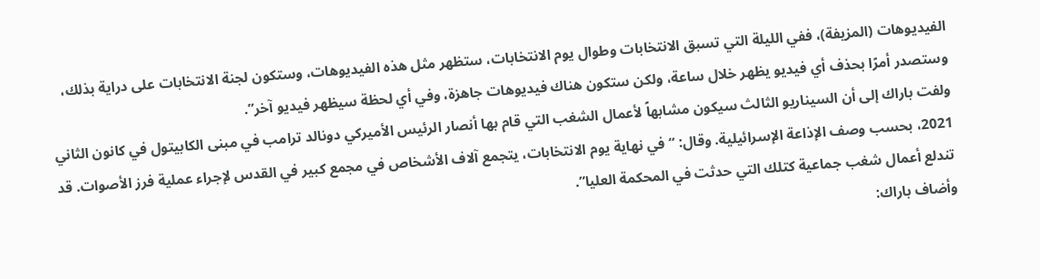الفيديوهات (المزيفة)، ففي الليلة التي تسبق الانتخابات وطوال يوم الانتخابات، ستظهر مثل هذه الفيديوهات، وستكون لجنة الانتخابات على دراية بذلك، وستصدر أمرًا بحذف أي فيديو يظهر خلال ساعة، ولكن ستكون هناك فيديوهات جاهزة، وفي أي لحظة سيظهر فيديو آخر”.
ولفت باراك إلى أن السيناريو الثالث سيكون مشابهاً لأعمال الشغب التي قام بها أنصار الرئيس الأميركي دونالد ترامب في مبنى الكابيتول في كانون الثاني 2021، بحسب وصف الإذاعة الإسرائيلية. وقال: “في نهاية يوم الانتخابات، يتجمع آلاف الأشخاص في مجمع كبير في القدس لإجراء عملية فرز الأصوات. قد تندلع أعمال شغب جماعية كتلك التي حدثت في المحكمة العليا”.
وأضاف باراك: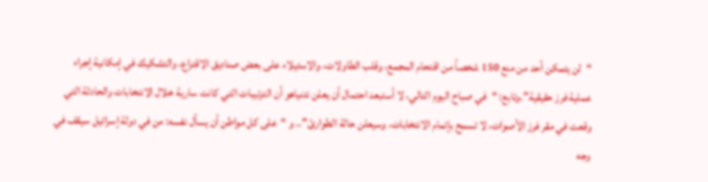“لن يتمكن أحد من منع 150 شخصاً من اقتحام المجمع، وقلب الطاولات، والاستيلاء على بعض صناديق الاقتراع، والتشكيك في إمكانية إجراء عملية فرز حقيقية”.وتابع: “في صباح اليوم التالي، لا أستبعد احتمال أن يعلن نتنياهو أن الترتيبات التي كانت سارية خلال الانتخابات والحادثة التي وقعت في مقر فرز الأصوات، لا تسمح بإتمام الانتخابات، وسيعلن حالة الطوارئ”.. و “على كل مواطن أن يسأل نفسه: من في دولة إسرائيل سيقف في وجه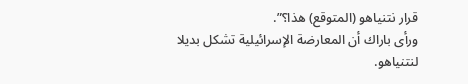قرار نتنياهو (المتوقع) هذا؟”.
ورأى باراك أن المعارضة الإسرائيلية تشكل بديلا لنتنياهو.